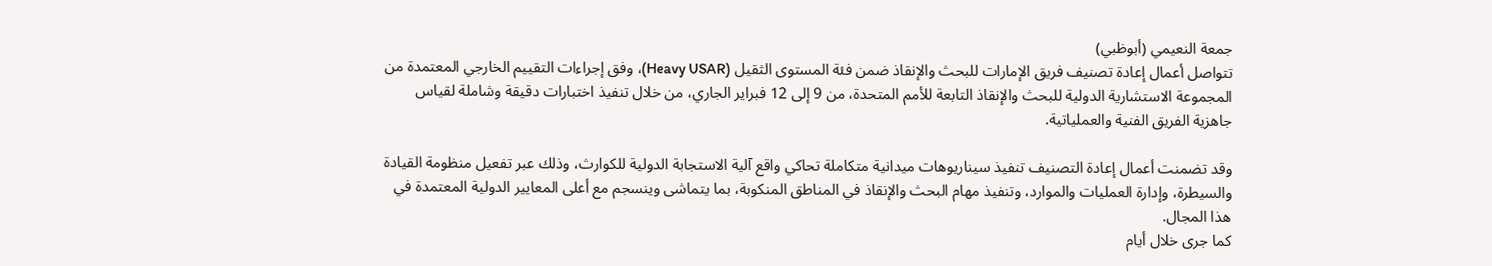جمعة النعيمي (أبوظبي)
تتواصل أعمال إعادة تصنيف فريق الإمارات للبحث والإنقاذ ضمن فئة المستوى الثقيل (Heavy USAR)، وفق إجراءات التقييم الخارجي المعتمدة من المجموعة الاستشارية الدولية للبحث والإنقاذ التابعة للأمم المتحدة، من 9 إلى 12 فبراير الجاري، من خلال تنفيذ اختبارات دقيقة وشاملة لقياس جاهزية الفريق الفنية والعملياتية.

وقد تضمنت أعمال إعادة التصنيف تنفيذ سيناريوهات ميدانية متكاملة تحاكي واقع آلية الاستجابة الدولية للكوارث، وذلك عبر تفعيل منظومة القيادة والسيطرة، وإدارة العمليات والموارد، وتنفيذ مهام البحث والإنقاذ في المناطق المنكوبة، بما يتماشى وينسجم مع أعلى المعايير الدولية المعتمدة في هذا المجال.
كما جرى خلال أيام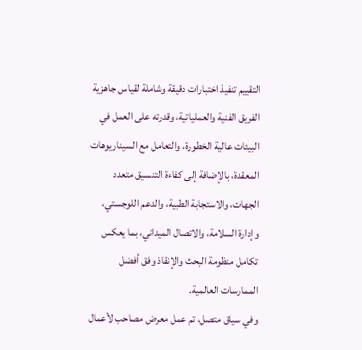التقييم تنفيذ اختبارات دقيقة وشاملة لقياس جاهزية الفريق الفنية والعملياتية، وقدرته على العمل في البيئات عالية الخطورة، والتعامل مع السيناريوهات المعقدة، بالإضافة إلى كفاءة التنسيق متعدد الجهات، والاستجابة الطبية، والدعم اللوجستي، وإدارة السلامة، والاتصال الميداني، بما يعكس تكامل منظومة البحث والإنقاذ وفق أفضل الممارسات العالمية.
وفي سياق متصل، تم عمل معرض مصاحب لأعمال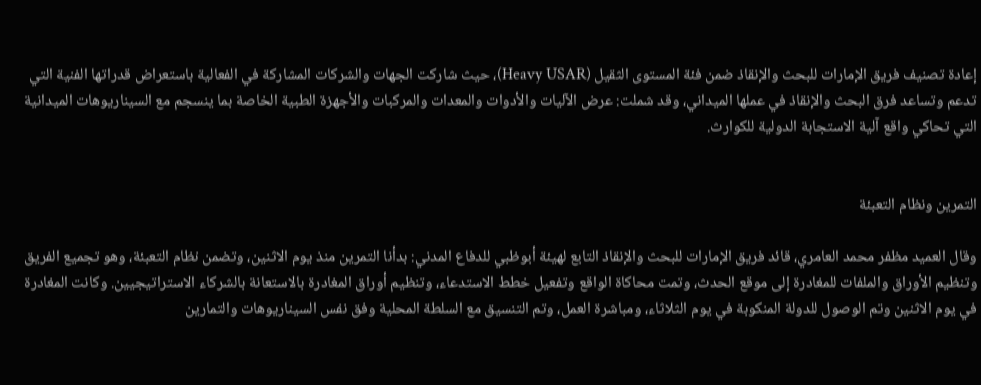إعادة تصنيف فريق الإمارات للبحث والإنقاذ ضمن فئة المستوى الثقيل (Heavy USAR)، حيث شاركت الجهات والشركات المشاركة في الفعالية باستعراض قدراتها الفنية التي تدعم وتساعد فرق البحث والإنقاذ في عملها الميداني، وقد شملت: عرض الآليات والأدوات والمعدات والمركبات والأجهزة الطبية الخاصة بما ينسجم مع السيناريوهات الميدانية التي تحاكي واقع آلية الاستجابة الدولية للكوارث.


التمرين ونظام التعبئة

وقال العميد مظفر محمد العامري، قائد فريق الإمارات للبحث والإنقاذ التابع لهيئة أبوظبي للدفاع المدني: بدأنا التمرين منذ يوم الاثنين، وتضمن نظام التعبئة، وهو تجميع الفريق وتنظيم الأوراق والملفات للمغادرة إلى موقع الحدث، وتمت محاكاة الواقع وتفعيل خطط الاستدعاء، وتنظيم أوراق المغادرة بالاستعانة بالشركاء الاستراتيجيين. وكانت المغادرة في يوم الاثنين وتم الوصول للدولة المنكوبة في يوم الثلاثاء، ومباشرة العمل، وتم التنسيق مع السلطة المحلية وفق نفس السيناريوهات والتمارين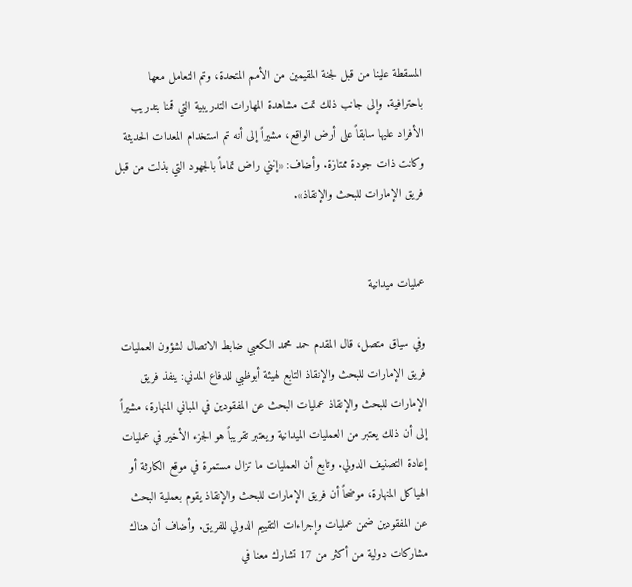المسقطة علينا من قبل لجنة المقيمين من الأمم المتحدة، وتم التعامل معها باحترافية. وإلى جانب ذلك تمت مشاهدة المهارات التدريبية التي قمنا بتدريب الأفراد عليها سابقاً على أرض الواقع، مشيراً إلى أنه تم استخدام المعدات الحديثة وكانت ذات جودة ممتازة. وأضاف: «إنني راض تماماً بالجهود التي بذلت من قبل فريق الإمارات للبحث والإنقاذ».


عمليات ميدانية

وفي سياق متصل، قال المقدم حمد محمد الكعبي ضابط الاتصال لشؤون العمليات فريق الإمارات للبحث والإنقاذ التابع لهيئة أبوظبي للدفاع المدني: ينفذ فريق الإمارات للبحث والإنقاذ عمليات البحث عن المفقودين في المباني المنهارة، مشيراً إلى أن ذلك يعتبر من العمليات الميدانية ويعتبر تقريباً هو الجزء الأخير في عمليات إعادة التصنيف الدولي. وتابع أن العمليات ما تزال مستمرة في موقع الكارثة أو الهياكل المنهارة، موضحاً أن فريق الإمارات للبحث والإنقاذ يقوم بعملية البحث عن المفقودين ضمن عمليات وإجراءات التقييم الدولي للفريق. وأضاف أن هناك مشاركات دولية من أكثر من 17 تشارك معنا في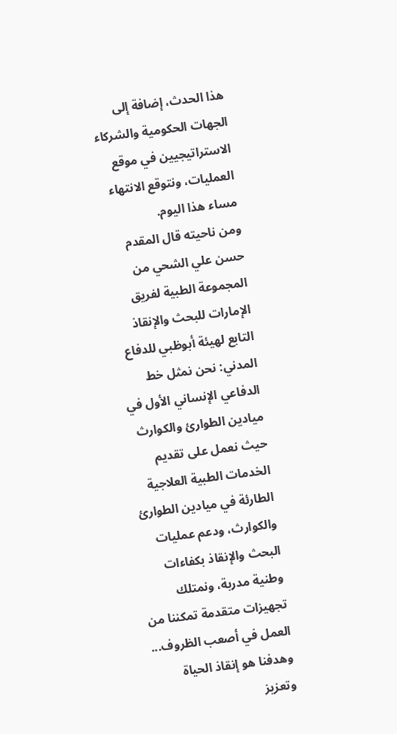هذا الحدث، إضافة إلى الجهات الحكومية والشركاء الاستراتيجيين في موقع العمليات، ونتوقع الانتهاء مساء هذا اليوم.
ومن ناحيته قال المقدم حسن علي الشحي من المجموعة الطبية لفريق الإمارات للبحث والإنقاذ التابع لهيئة أبوظبي للدفاع المدني: نحن نمثل خط الدفاعي الإنساني الأول في ميادين الطوارئ والكوارث حيث نعمل على تقديم الخدمات الطبية العلاجية الطارئة في ميادين الطوارئ والكوارث، ودعم عمليات البحث والإنقاذ بكفاءات وطنية مدربة، ونمتلك تجهيزات متقدمة تمكننا من العمل في أصعب الظروف... وهدفنا هو إنقاذ الحياة وتعزيز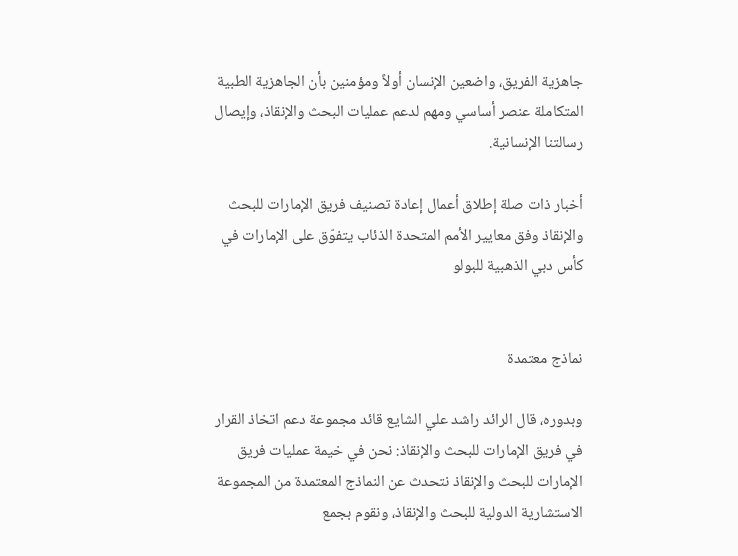جاهزية الفريق، واضعين الإنسان أولاً ومؤمنين بأن الجاهزية الطبية المتكاملة عنصر أساسي ومهم لدعم عمليات البحث والإنقاذ، وإيصال رسالتنا الإنسانية.

أخبار ذات صلة إطلاق أعمال إعادة تصنيف فريق الإمارات للبحث والإنقاذ وفق معايير الأمم المتحدة الذئاب يتفوّق على الإمارات في كأس دبي الذهبية للبولو


نماذج معتمدة

وبدوره، قال الرائد راشد علي الشايع قائد مجموعة دعم اتخاذ القرار في فريق الإمارات للبحث والإنقاذ: نحن في خيمة عمليات فريق الإمارات للبحث والإنقاذ نتحدث عن النماذج المعتمدة من المجموعة الاستشارية الدولية للبحث والإنقاذ، ونقوم بجمع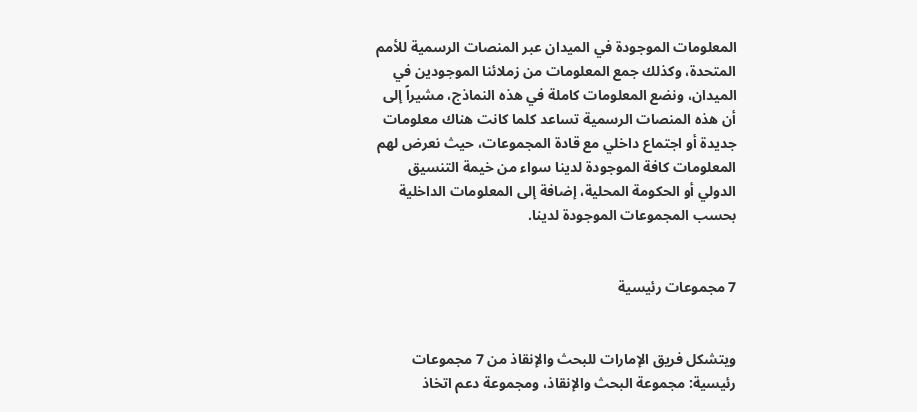المعلومات الموجودة في الميدان عبر المنصات الرسمية للأمم المتحدة، وكذلك جمع المعلومات من زملائنا الموجودين في الميدان، ونضع المعلومات كاملة في هذه النماذج، مشيراً إلى أن هذه المنصات الرسمية تساعد كلما كانت هناك معلومات جديدة أو اجتماع داخلي مع قادة المجموعات، حيث نعرض لهم المعلومات كافة الموجودة لدينا سواء من خيمة التنسيق الدولي أو الحكومة المحلية، إضافة إلى المعلومات الداخلية بحسب المجموعات الموجودة لدينا.


7 مجموعات رئيسية


ويتشكل فريق الإمارات للبحث والإنقاذ من 7 مجموعات رئيسية: مجموعة البحث والإنقاذ، ومجموعة دعم اتخاذ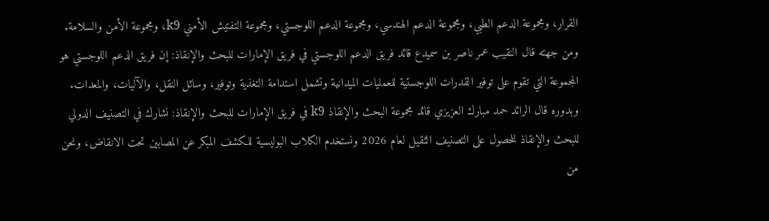القرار، ومجموعة الدعم الطبي، ومجموعة الدعم الهندسي، ومجموعة الدعم اللوجستي، ومجموعة التفتيش الأمني k9، ومجموعة الأمن والسلامة.
ومن جهته قال النقيب عمر ناصر بن سميدع قائد فريق الدعم اللوجستي في فريق الإمارات للبحث والإنقاذ: إن فريق الدعم اللوجستي هو المجموعة التي تقوم على توفير القدرات اللوجستية للعمليات الميدانية وتشمل استدامة التغذية وتوفير، وسائل النقل، والآليات، والمعدات.
وبدوره قال الرائد حمد مبارك العزيزي قائد مجموعة البحث والإنقاذ k9 في فريق الإمارات للبحث والإنقاذ: نشارك في التصنيف الدولي للبحث والإنقاذ للحصول على التصنيف الثقيل لعام 2026 ونستخدم الكلاب البوليسية للكشف المبكر عن المصابين تحت الانقاض، ونحن من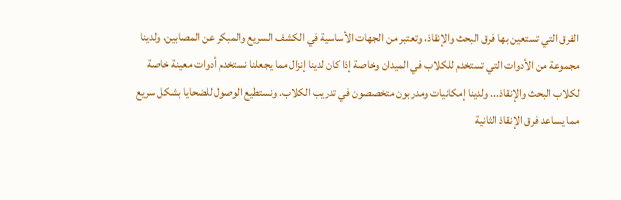الفرق التي تستعين بها فرق البحث والإنقاذ، وتعتبر من الجهات الأساسية في الكشف السريع والمبكر عن المصابين، ولدينا مجموعة من الأدوات التي تستخدم للكلاب في الميدان وخاصة إذا كان لدينا إنزال مما يجعلنا نستخدم أدوات معينة خاصة لكلاب البحث والإنقاذ... ولدينا إمكانيات ومدربون متخصصون في تدريب الكلاب. ونستطيع الوصول للضحايا بشكل سريع مما يساعد فرق الإنقاذ الثانية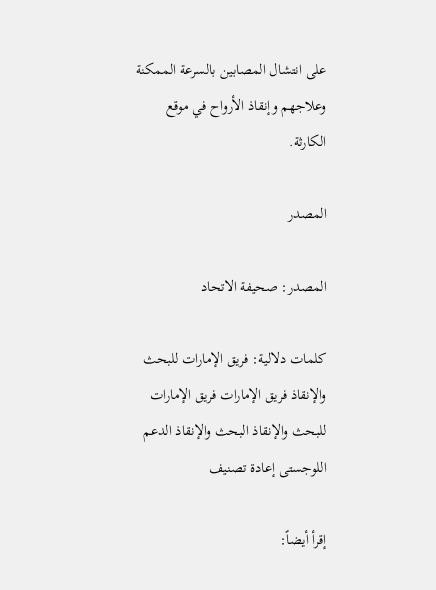على انتشال المصابين بالسرعة الممكنة وعلاجهم وإنقاذ الأرواح في موقع الكارثة.

المصدر

المصدر: صحيفة الاتحاد

كلمات دلالية: فريق الإمارات للبحث والإنقاذ فريق الإمارات فریق الإمارات للبحث والإنقاذ البحث والإنقاذ الدعم اللوجستی إعادة تصنیف

إقرأ أيضاً: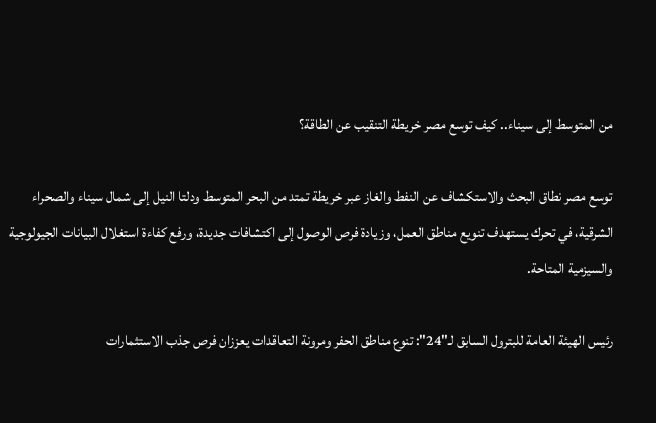من المتوسط إلى سيناء.. كيف توسع مصر خريطة التنقيب عن الطاقة؟

توسع مصر نطاق البحث والاستكشاف عن النفط والغاز عبر خريطة تمتد من البحر المتوسط ودلتا النيل إلى شمال سيناء والصحراء الشرقية، في تحرك يستهدف تنويع مناطق العمل، وزيادة فرص الوصول إلى اكتشافات جديدة، ورفع كفاءة استغلال البيانات الجيولوجية والسيزمية المتاحة.

رئيس الهيئة العامة للبترول السابق لـ"24": تنوع مناطق الحفر ومرونة التعاقدات يعززان فرص جذب الاستثمارات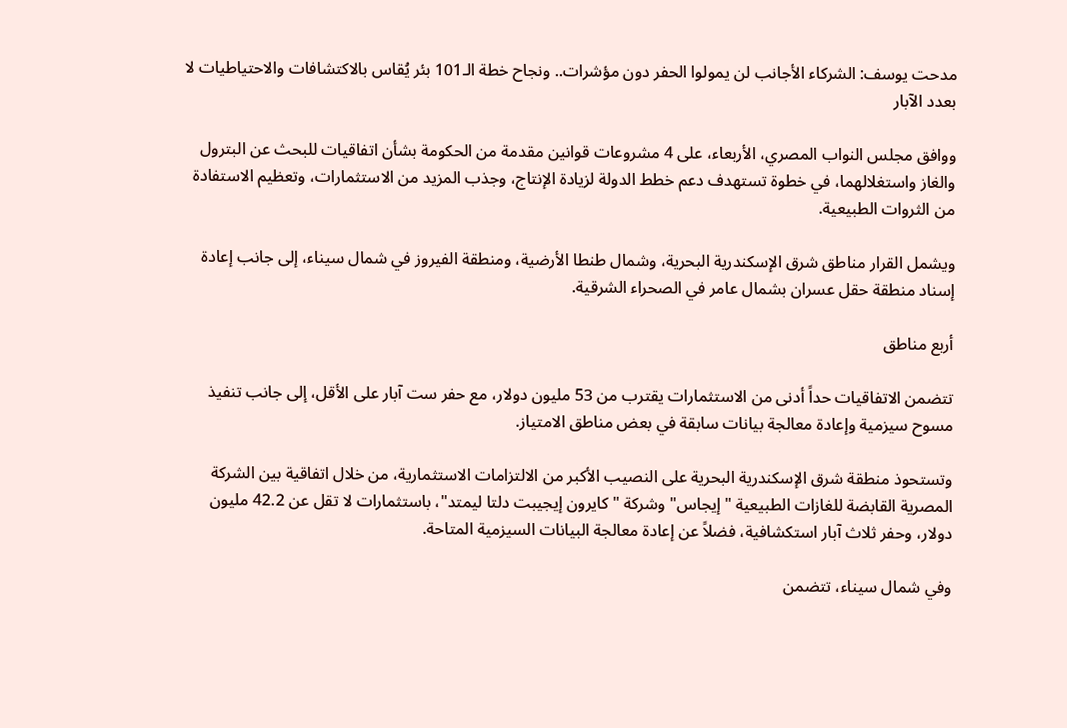مدحت يوسف: الشركاء الأجانب لن يمولوا الحفر دون مؤشرات.. ونجاح خطة الـ101 بئر يُقاس بالاكتشافات والاحتياطيات لا بعدد الآبار

ووافق مجلس النواب المصري، الأربعاء، على 4 مشروعات قوانين مقدمة من الحكومة بشأن اتفاقيات للبحث عن البترول والغاز واستغلالهما، في خطوة تستهدف دعم خطط الدولة لزيادة الإنتاج، وجذب المزيد من الاستثمارات، وتعظيم الاستفادة من الثروات الطبيعية.

ويشمل القرار مناطق شرق الإسكندرية البحرية، وشمال طنطا الأرضية، ومنطقة الفيروز في شمال سيناء، إلى جانب إعادة إسناد منطقة حقل عسران بشمال عامر في الصحراء الشرقية.

أربع مناطق

تتضمن الاتفاقيات حداً أدنى من الاستثمارات يقترب من 53 مليون دولار، مع حفر ست آبار على الأقل، إلى جانب تنفيذ مسوح سيزمية وإعادة معالجة بيانات سابقة في بعض مناطق الامتياز.

وتستحوذ منطقة شرق الإسكندرية البحرية على النصيب الأكبر من الالتزامات الاستثمارية، من خلال اتفاقية بين الشركة المصرية القابضة للغازات الطبيعية "إيجاس" وشركة "كايرون إيجيبت دلتا ليمتد"، باستثمارات لا تقل عن 42.2 مليون دولار، وحفر ثلاث آبار استكشافية، فضلاً عن إعادة معالجة البيانات السيزمية المتاحة.

وفي شمال سيناء، تتضمن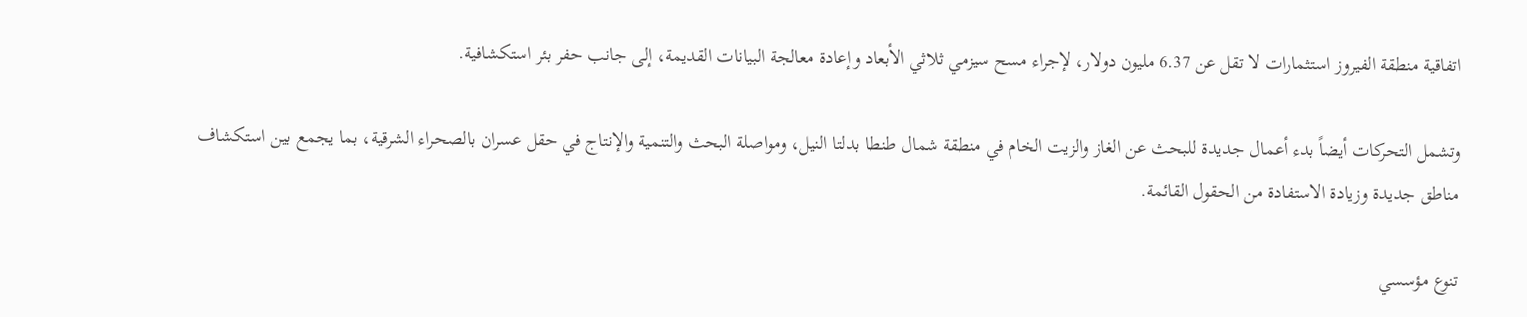اتفاقية منطقة الفيروز استثمارات لا تقل عن 6.37 مليون دولار، لإجراء مسح سيزمي ثلاثي الأبعاد وإعادة معالجة البيانات القديمة، إلى جانب حفر بئر استكشافية.

وتشمل التحركات أيضاً بدء أعمال جديدة للبحث عن الغاز والزيت الخام في منطقة شمال طنطا بدلتا النيل، ومواصلة البحث والتنمية والإنتاج في حقل عسران بالصحراء الشرقية، بما يجمع بين استكشاف مناطق جديدة وزيادة الاستفادة من الحقول القائمة.

تنوع مؤسسي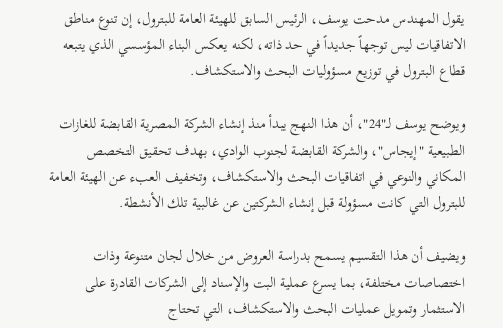يقول المهندس مدحت يوسف، الرئيس السابق للهيئة العامة للبترول، إن تنوع مناطق الاتفاقيات ليس توجهاً جديداً في حد ذاته، لكنه يعكس البناء المؤسسي الذي يتبعه قطاع البترول في توزيع مسؤوليات البحث والاستكشاف.

ويوضح يوسف لـ"24"، أن هذا النهج يبدأ منذ إنشاء الشركة المصرية القابضة للغازات الطبيعية "إيجاس"، والشركة القابضة لجنوب الوادي، بهدف تحقيق التخصص المكاني والنوعي في اتفاقيات البحث والاستكشاف، وتخفيف العبء عن الهيئة العامة للبترول التي كانت مسؤولة قبل إنشاء الشركتين عن غالبية تلك الأنشطة.

ويضيف أن هذا التقسيم يسمح بدراسة العروض من خلال لجان متنوعة وذات اختصاصات مختلفة، بما يسرع عملية البت والإسناد إلى الشركات القادرة على الاستثمار وتمويل عمليات البحث والاستكشاف، التي تحتاج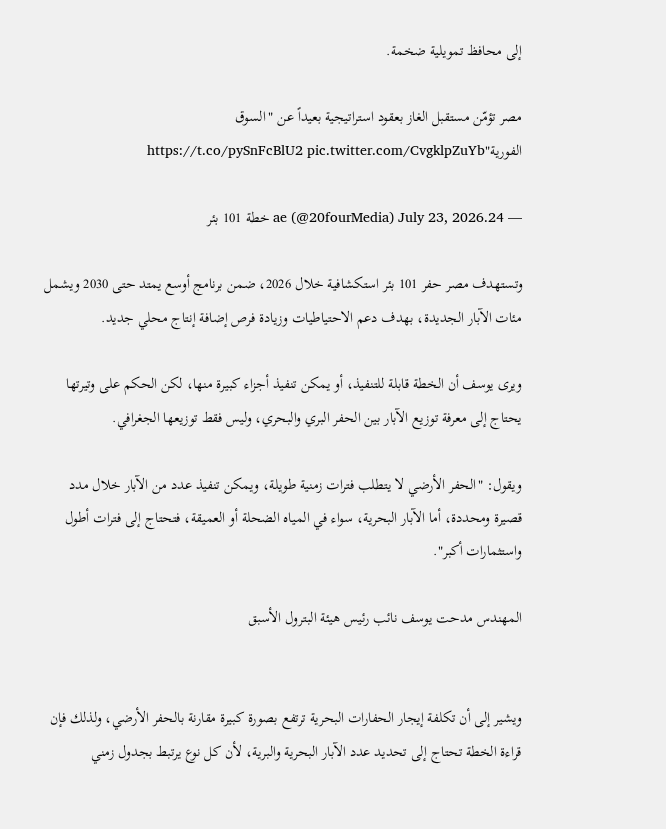إلى محافظ تمويلية ضخمة.

مصر تؤمّن مستقبل الغاز بعقود استراتيجية بعيداً عن "السوق الفورية"https://t.co/pySnFcBlU2 pic.twitter.com/CvgklpZuYb

— 24.ae (@20fourMedia) July 23, 2026 خطة 101 بئر

وتستهدف مصر حفر 101 بئر استكشافية خلال 2026، ضمن برنامج أوسع يمتد حتى 2030 ويشمل مئات الآبار الجديدة، بهدف دعم الاحتياطيات وزيادة فرص إضافة إنتاج محلي جديد.

ويرى يوسف أن الخطة قابلة للتنفيذ، أو يمكن تنفيذ أجزاء كبيرة منها، لكن الحكم على وتيرتها يحتاج إلى معرفة توزيع الآبار بين الحفر البري والبحري، وليس فقط توزيعها الجغرافي.

ويقول: "الحفر الأرضي لا يتطلب فترات زمنية طويلة، ويمكن تنفيذ عدد من الآبار خلال مدد قصيرة ومحددة، أما الآبار البحرية، سواء في المياه الضحلة أو العميقة، فتحتاج إلى فترات أطول واستثمارات أكبر".

المهندس مدحت يوسف نائب رئيس هيئة البترول الأسبق


ويشير إلى أن تكلفة إيجار الحفارات البحرية ترتفع بصورة كبيرة مقارنة بالحفر الأرضي، ولذلك فإن قراءة الخطة تحتاج إلى تحديد عدد الآبار البحرية والبرية، لأن كل نوع يرتبط بجدول زمني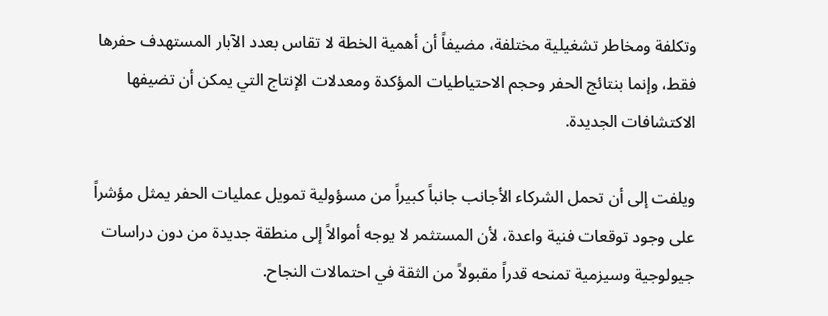وتكلفة ومخاطر تشغيلية مختلفة، مضيفاً أن أهمية الخطة لا تقاس بعدد الآبار المستهدف حفرها فقط، وإنما بنتائج الحفر وحجم الاحتياطيات المؤكدة ومعدلات الإنتاج التي يمكن أن تضيفها الاكتشافات الجديدة.

ويلفت إلى أن تحمل الشركاء الأجانب جانباً كبيراً من مسؤولية تمويل عمليات الحفر يمثل مؤشراً على وجود توقعات فنية واعدة، لأن المستثمر لا يوجه أموالاً إلى منطقة جديدة من دون دراسات جيولوجية وسيزمية تمنحه قدراً مقبولاً من الثقة في احتمالات النجاح.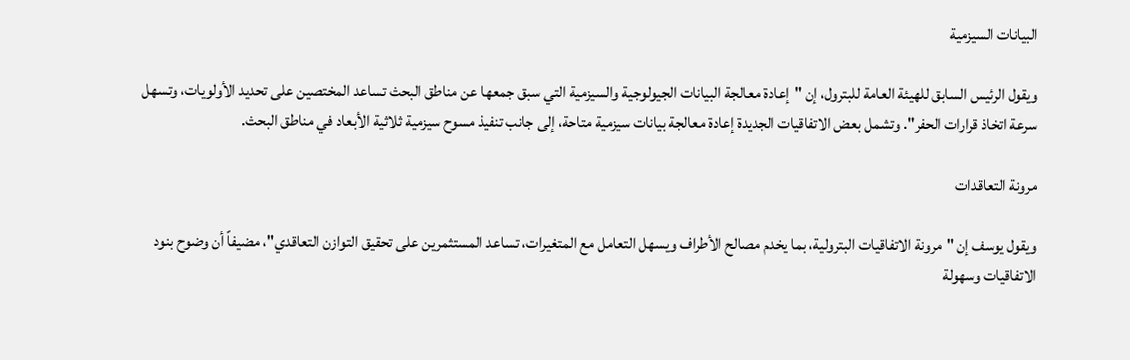البيانات السيزمية

ويقول الرئيس السابق للهيئة العامة للبترول، إن "إعادة معالجة البيانات الجيولوجية والسيزمية التي سبق جمعها عن مناطق البحث تساعد المختصين على تحديد الأولويات، وتسهل سرعة اتخاذ قرارات الحفر". وتشمل بعض الاتفاقيات الجديدة إعادة معالجة بيانات سيزمية متاحة، إلى جانب تنفيذ مسوح سيزمية ثلاثية الأبعاد في مناطق البحث.

مرونة التعاقدات

ويقول يوسف إن "مرونة الاتفاقيات البترولية، بما يخدم مصالح الأطراف ويسهل التعامل مع المتغيرات، تساعد المستثمرين على تحقيق التوازن التعاقدي"، مضيفاً أن وضوح بنود الاتفاقيات وسهولة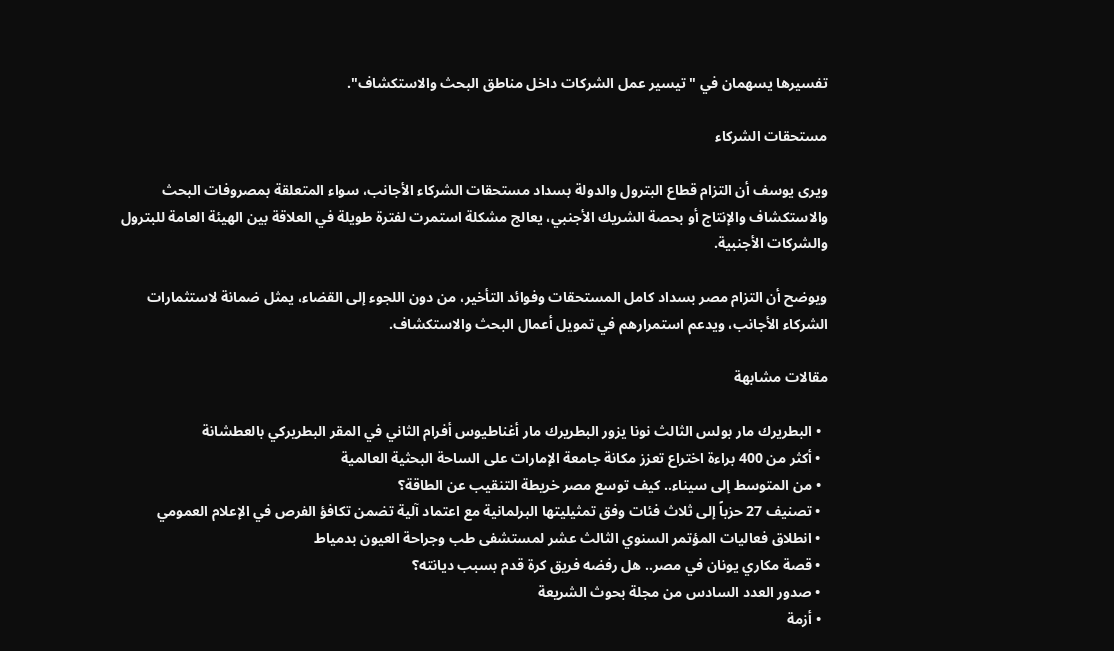تفسيرها يسهمان في "تيسير عمل الشركات داخل مناطق البحث والاستكشاف".

مستحقات الشركاء

ويرى يوسف أن التزام قطاع البترول والدولة بسداد مستحقات الشركاء الأجانب، سواء المتعلقة بمصروفات البحث والاستكشاف والإنتاج أو بحصة الشريك الأجنبي، يعالج مشكلة استمرت لفترة طويلة في العلاقة بين الهيئة العامة للبترول والشركات الأجنبية.

ويوضح أن التزام مصر بسداد كامل المستحقات وفوائد التأخير، من دون اللجوء إلى القضاء، يمثل ضمانة لاستثمارات الشركاء الأجانب، ويدعم استمرارهم في تمويل أعمال البحث والاستكشاف.

مقالات مشابهة

  • البطريرك مار بولس الثالث نونا يزور البطريرك مار أغناطيوس أفرام الثاني في المقر البطريركي بالعطشانة
  • أكثر من 400 براءة اختراع تعزز مكانة جامعة الإمارات على الساحة البحثية العالمية
  • من المتوسط إلى سيناء.. كيف توسع مصر خريطة التنقيب عن الطاقة؟
  • تصنيف 27 حزباً إلى ثلاث فئات وفق تمثيليتها البرلمانية مع اعتماد آلية تضمن تكافؤ الفرص في الإعلام العمومي
  • انطلاق فعاليات المؤتمر السنوي الثالث عشر لمستشفى طب وجراحة العيون بدمياط
  • قصة مكاري يونان في مصر.. هل رفضه فريق كرة قدم بسبب ديانته؟
  • صدور العدد السادس من مجلة بحوث الشريعة
  • أزمة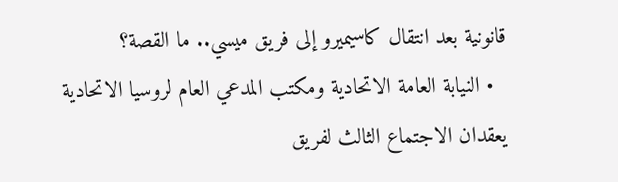قانونية بعد انتقال كاسيميرو إلى فريق ميسي.. ما القصة؟
  • النيابة العامة الاتحادية ومكتب المدعي العام لروسيا الاتحادية يعقدان الاجتماع الثالث لفريق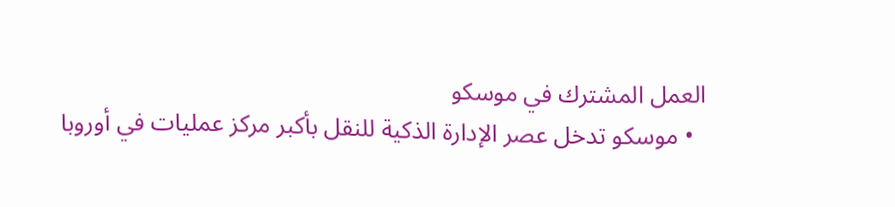العمل المشترك في موسكو
  • موسكو تدخل عصر الإدارة الذكية للنقل بأكبر مركز عمليات في أوروبا